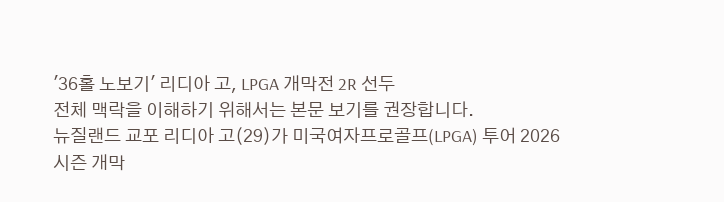'36홀 노보기' 리디아 고, LPGA 개막전 2R 선두
전체 맥락을 이해하기 위해서는 본문 보기를 권장합니다.
뉴질랜드 교포 리디아 고(29)가 미국여자프로골프(LPGA) 투어 2026시즌 개막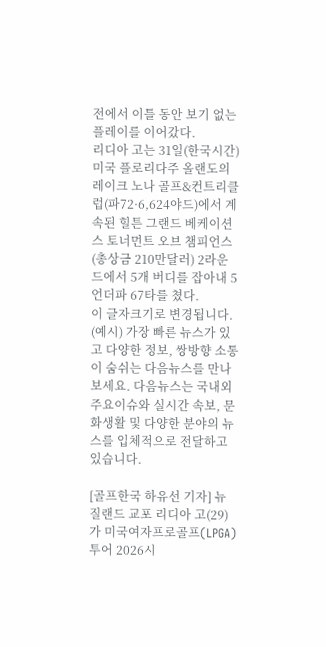전에서 이틀 동안 보기 없는 플레이를 이어갔다.
리디아 고는 31일(한국시간) 미국 플로리다주 올랜도의 레이크 노나 골프&컨트리클럽(파72·6,624야드)에서 계속된 힐튼 그랜드 베케이션스 토너먼트 오브 챔피언스(총상금 210만달러) 2라운드에서 5개 버디를 잡아내 5언더파 67타를 쳤다.
이 글자크기로 변경됩니다.
(예시) 가장 빠른 뉴스가 있고 다양한 정보, 쌍방향 소통이 숨쉬는 다음뉴스를 만나보세요. 다음뉴스는 국내외 주요이슈와 실시간 속보, 문화생활 및 다양한 분야의 뉴스를 입체적으로 전달하고 있습니다.

[골프한국 하유선 기자] 뉴질랜드 교포 리디아 고(29)가 미국여자프로골프(LPGA) 투어 2026시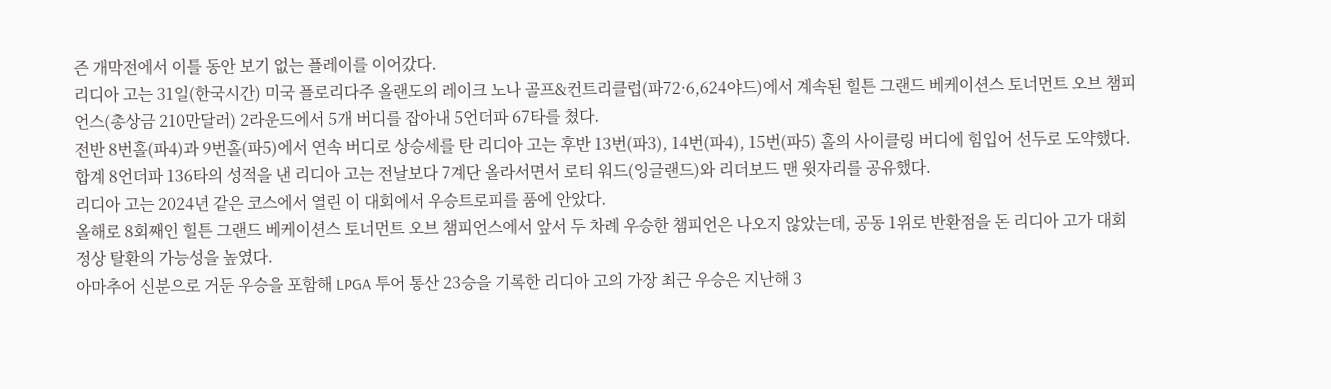즌 개막전에서 이틀 동안 보기 없는 플레이를 이어갔다.
리디아 고는 31일(한국시간) 미국 플로리다주 올랜도의 레이크 노나 골프&컨트리클럽(파72·6,624야드)에서 계속된 힐튼 그랜드 베케이션스 토너먼트 오브 챔피언스(총상금 210만달러) 2라운드에서 5개 버디를 잡아내 5언더파 67타를 쳤다.
전반 8번홀(파4)과 9번홀(파5)에서 연속 버디로 상승세를 탄 리디아 고는 후반 13번(파3), 14번(파4), 15번(파5) 홀의 사이클링 버디에 힘입어 선두로 도약했다.
합계 8언더파 136타의 성적을 낸 리디아 고는 전날보다 7계단 올라서면서 로티 워드(잉글랜드)와 리더보드 맨 윗자리를 공유했다.
리디아 고는 2024년 같은 코스에서 열린 이 대회에서 우승트로피를 품에 안았다.
올해로 8회째인 힐튼 그랜드 베케이션스 토너먼트 오브 챔피언스에서 앞서 두 차례 우승한 챔피언은 나오지 않았는데, 공동 1위로 반환점을 돈 리디아 고가 대회 정상 탈환의 가능성을 높였다.
아마추어 신분으로 거둔 우승을 포함해 LPGA 투어 통산 23승을 기록한 리디아 고의 가장 최근 우승은 지난해 3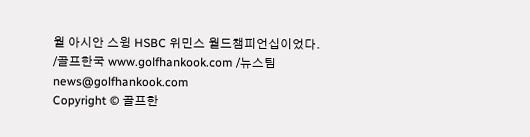월 아시안 스윙 HSBC 위민스 월드챔피언십이었다.
/골프한국 www.golfhankook.com /뉴스팀 news@golfhankook.com
Copyright © 골프한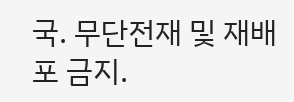국. 무단전재 및 재배포 금지.